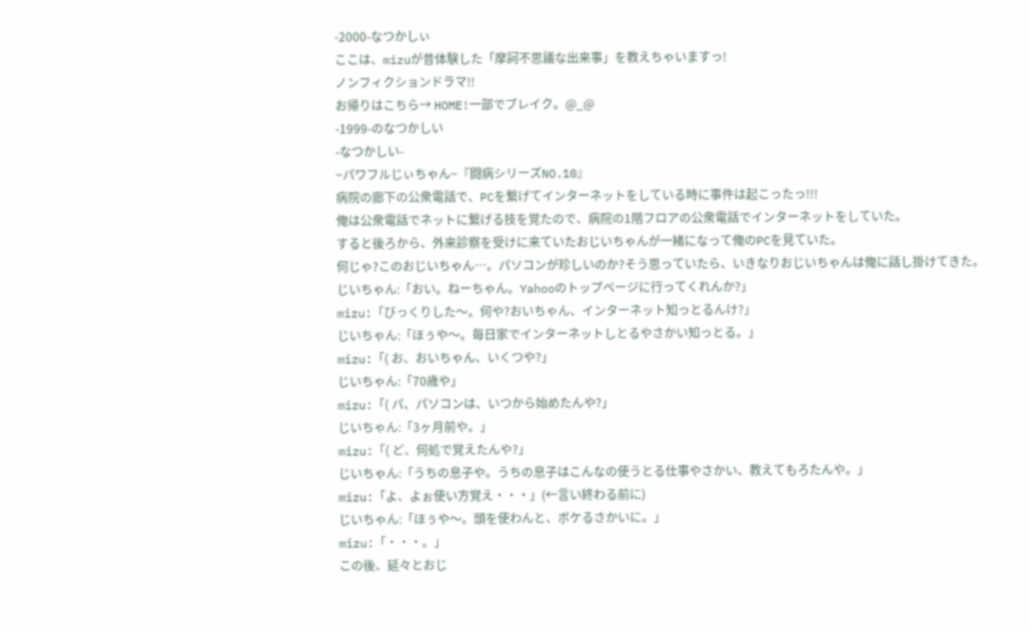-2000-なつかしぃ
ここは、mizuが昔体験した「摩訶不思議な出来事」を教えちゃいますっ!
ノンフィクションドラマ!!
お帰りはこちら→ HOME!一部でブレイク。@_@
-1999-のなつかしい
-なつかしい-
−パワフルじぃちゃん−『闘病シリーズNO.10』
病院の廊下の公衆電話で、PCを繋げてインターネットをしている時に事件は起こったっ!!!
俺は公衆電話でネットに繋げる技を覚たので、病院の1階フロアの公衆電話でインターネットをしていた。
すると後ろから、外来診察を受けに来ていたおじいちゃんが一緒になって俺のPCを見ていた。
何じゃ?このおじいちゃん…。パソコンが珍しいのか?そう思っていたら、いきなりおじいちゃんは俺に話し掛けてきた。
じいちゃん:「おい。ねーちゃん。Yahooのトップページに行ってくれんか?」
mizu:「びっくりした〜。何や?おいちゃん、インターネット知っとるんけ?」
じいちゃん:「ほぅや〜。毎日家でインターネットしとるやさかい知っとる。」
mizu:「( お、おいちゃん、いくつや?」
じいちゃん:「70歳や」
mizu:「( パ、パソコンは、いつから始めたんや?」
じいちゃん:「3ヶ月前や。」
mizu:「( ど、何処で覚えたんや?」
じいちゃん:「うちの息子や。うちの息子はこんなの使うとる仕事やさかい、教えてもろたんや。」
mizu:「よ、よぉ使い方覚え・・・」(←言い終わる前に)
じいちゃん:「ほぅや〜。頭を使わんと、ボケるさかいに。」
mizu:「・・・。」
この後、延々とおじ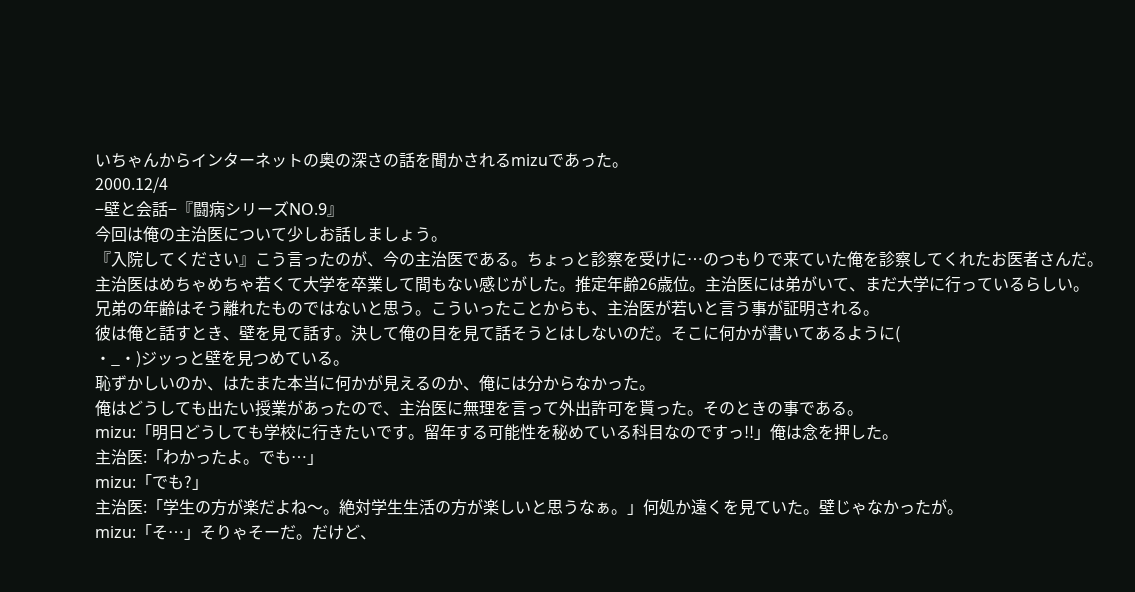いちゃんからインターネットの奥の深さの話を聞かされるmizuであった。
2000.12/4
−壁と会話−『闘病シリーズNO.9』
今回は俺の主治医について少しお話しましょう。
『入院してください』こう言ったのが、今の主治医である。ちょっと診察を受けに…のつもりで来ていた俺を診察してくれたお医者さんだ。
主治医はめちゃめちゃ若くて大学を卒業して間もない感じがした。推定年齢26歳位。主治医には弟がいて、まだ大学に行っているらしい。
兄弟の年齢はそう離れたものではないと思う。こういったことからも、主治医が若いと言う事が証明される。
彼は俺と話すとき、壁を見て話す。決して俺の目を見て話そうとはしないのだ。そこに何かが書いてあるように(
・_・)ジッっと壁を見つめている。
恥ずかしいのか、はたまた本当に何かが見えるのか、俺には分からなかった。
俺はどうしても出たい授業があったので、主治医に無理を言って外出許可を貰った。そのときの事である。
mizu:「明日どうしても学校に行きたいです。留年する可能性を秘めている科目なのですっ!!」俺は念を押した。
主治医:「わかったよ。でも…」
mizu:「でも?」
主治医:「学生の方が楽だよね〜。絶対学生生活の方が楽しいと思うなぁ。」何処か遠くを見ていた。壁じゃなかったが。
mizu:「そ…」そりゃそーだ。だけど、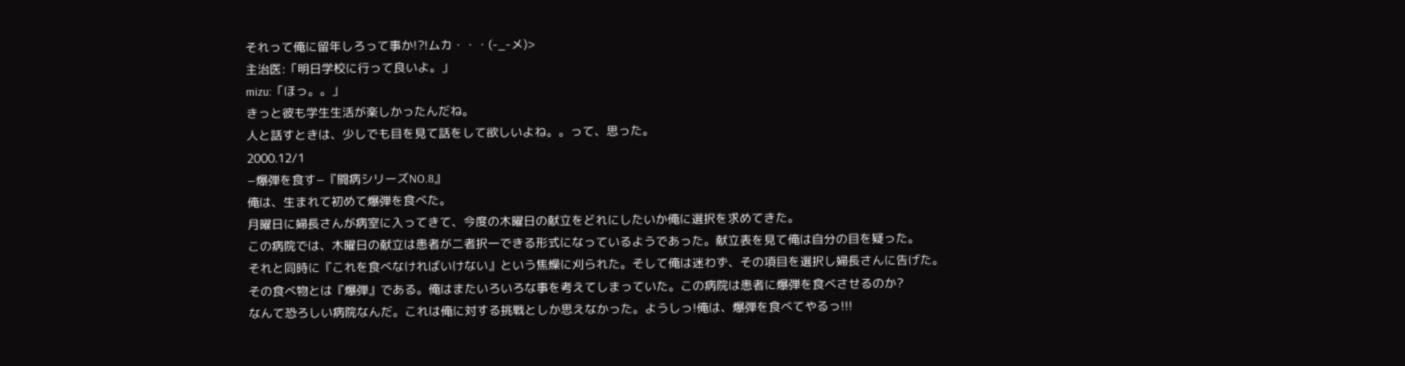それって俺に留年しろって事か!?!ムカ・・・(-_-メ)>
主治医:「明日学校に行って良いよ。」
mizu:「ほっ。。」
きっと彼も学生生活が楽しかったんだね。
人と話すときは、少しでも目を見て話をして欲しいよね。。って、思った。
2000.12/1
−爆弾を食す−『闘病シリーズNO.8』
俺は、生まれて初めて爆弾を食べた。
月曜日に婦長さんが病室に入ってきて、今度の木曜日の献立をどれにしたいか俺に選択を求めてきた。
この病院では、木曜日の献立は患者が二者択一できる形式になっているようであった。献立表を見て俺は自分の目を疑った。
それと同時に『これを食べなければいけない』という焦燥に刈られた。そして俺は迷わず、その項目を選択し婦長さんに告げた。
その食べ物とは『爆弾』である。俺はまたいろいろな事を考えてしまっていた。この病院は患者に爆弾を食べさせるのか?
なんて恐ろしい病院なんだ。これは俺に対する挑戦としか思えなかった。ようしっ!俺は、爆弾を食べてやるっ!!!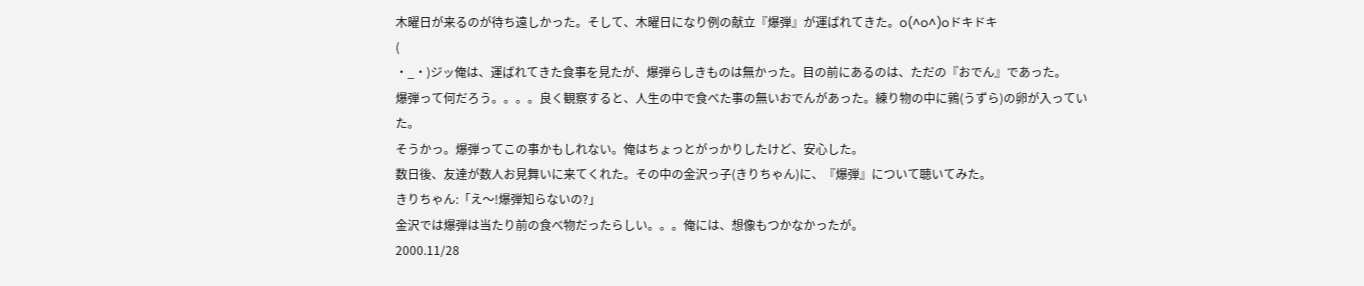木曜日が来るのが待ち遠しかった。そして、木曜日になり例の献立『爆弾』が運ばれてきた。o(^o^)oドキドキ
(
・_・)ジッ俺は、運ばれてきた食事を見たが、爆弾らしきものは無かった。目の前にあるのは、ただの『おでん』であった。
爆弾って何だろう。。。。良く観察すると、人生の中で食べた事の無いおでんがあった。練り物の中に鶉(うずら)の卵が入っていた。
そうかっ。爆弾ってこの事かもしれない。俺はちょっとがっかりしたけど、安心した。
数日後、友達が数人お見舞いに来てくれた。その中の金沢っ子(きりちゃん)に、『爆弾』について聴いてみた。
きりちゃん:「え〜!爆弾知らないの?」
金沢では爆弾は当たり前の食べ物だったらしい。。。俺には、想像もつかなかったが。
2000.11/28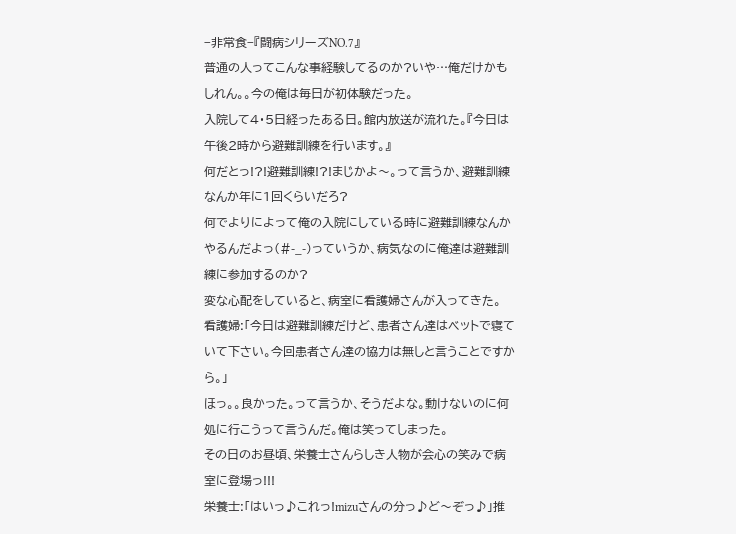−非常食−『闘病シリーズNO.7』
普通の人ってこんな事経験してるのか?いや…俺だけかもしれん。。今の俺は毎日が初体験だった。
入院して4・5日経ったある日。館内放送が流れた。『今日は午後2時から避難訓練を行います。』
何だとっ!?!避難訓練!?!まじかよ〜。って言うか、避難訓練なんか年に1回くらいだろ?
何でよりによって俺の入院にしている時に避難訓練なんかやるんだよっ(#-_-)っていうか、病気なのに俺達は避難訓練に参加するのか?
変な心配をしていると、病室に看護婦さんが入ってきた。
看護婦:「今日は避難訓練だけど、患者さん達はベットで寝ていて下さい。今回患者さん達の協力は無しと言うことですから。」
ほっ。。良かった。って言うか、そうだよな。動けないのに何処に行こうって言うんだ。俺は笑ってしまった。
その日のお昼頃、栄養士さんらしき人物が会心の笑みで病室に登場っ!!!
栄養士:「はいっ♪これっ!mizuさんの分っ♪ど〜ぞっ♪」推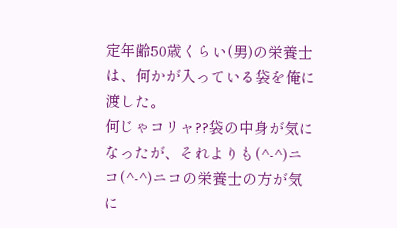定年齢50歳くらい(男)の栄養士は、何かが入っている袋を俺に渡した。
何じゃコリャ??袋の中身が気になったが、それよりも(^-^)ニコ(^-^)ニコの栄養士の方が気に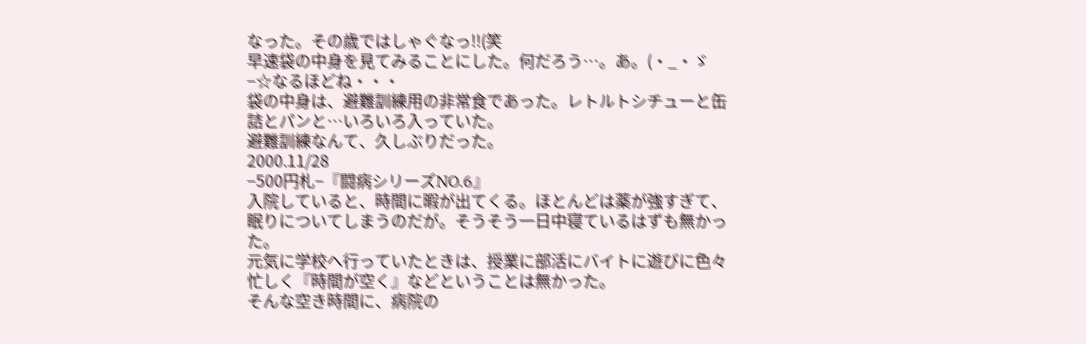なった。その歳ではしゃぐなっ!!(笑
早速袋の中身を見てみることにした。何だろう…。あ。(・_・ゞ−☆なるほどね・・・
袋の中身は、避難訓練用の非常食であった。レトルトシチューと缶詰とパンと…いろいろ入っていた。
避難訓練なんて、久しぶりだった。
2000.11/28
−500円札−『闘病シリーズNO.6』
入院していると、時間に暇が出てくる。ほとんどは薬が強すぎて、眠りについてしまうのだが。そうそう一日中寝ているはずも無かった。
元気に学校へ行っていたときは、授業に部活にバイトに遊びに色々忙しく『時間が空く』などということは無かった。
そんな空き時間に、病院の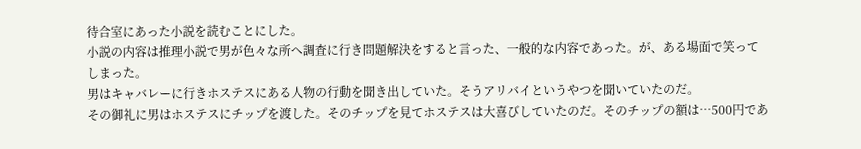待合室にあった小説を読むことにした。
小説の内容は推理小説で男が色々な所へ調査に行き問題解決をすると言った、一般的な内容であった。が、ある場面で笑ってしまった。
男はキャバレーに行きホステスにある人物の行動を聞き出していた。そうアリバイというやつを聞いていたのだ。
その御礼に男はホステスにチップを渡した。そのチップを見てホステスは大喜びしていたのだ。そのチップの額は…500円であ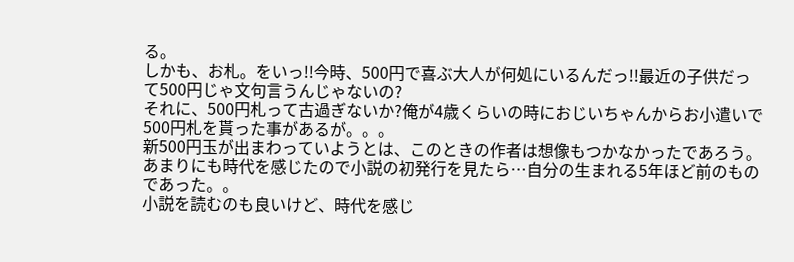る。
しかも、お札。をいっ!!今時、500円で喜ぶ大人が何処にいるんだっ!!最近の子供だって500円じゃ文句言うんじゃないの?
それに、500円札って古過ぎないか?俺が4歳くらいの時におじいちゃんからお小遣いで500円札を貰った事があるが。。。
新500円玉が出まわっていようとは、このときの作者は想像もつかなかったであろう。
あまりにも時代を感じたので小説の初発行を見たら…自分の生まれる5年ほど前のものであった。。
小説を読むのも良いけど、時代を感じ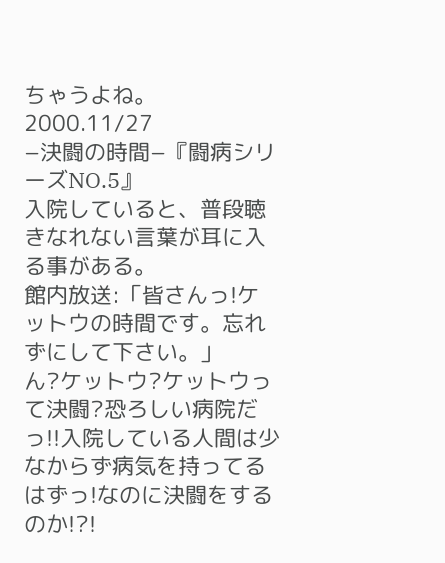ちゃうよね。
2000.11/27
−決闘の時間−『闘病シリーズNO.5』
入院していると、普段聴きなれない言葉が耳に入る事がある。
館内放送:「皆さんっ!ケットウの時間です。忘れずにして下さい。」
ん?ケットウ?ケットウって決闘?恐ろしい病院だっ!!入院している人間は少なからず病気を持ってるはずっ!なのに決闘をするのか!?!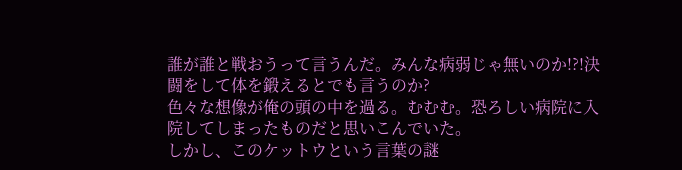誰が誰と戦おうって言うんだ。みんな病弱じゃ無いのか!?!決闘をして体を鍛えるとでも言うのか?
色々な想像が俺の頭の中を過る。むむむ。恐ろしい病院に入院してしまったものだと思いこんでいた。
しかし、このケットウという言葉の謎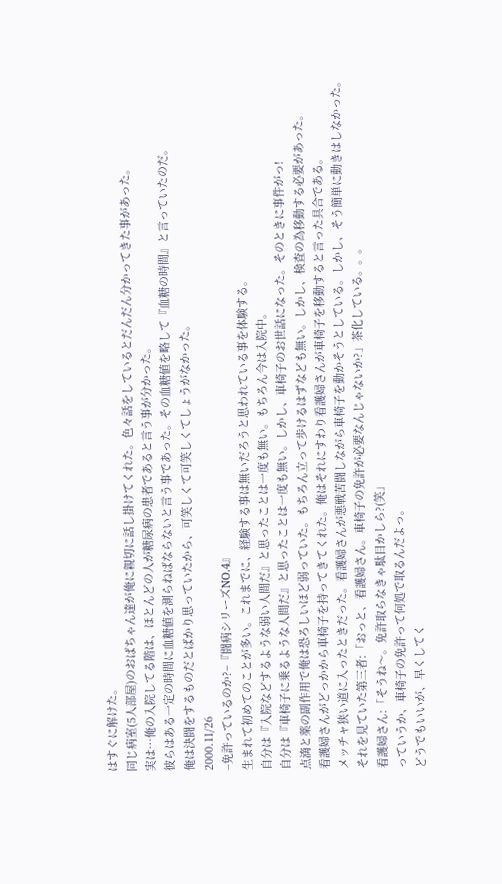はすぐに解けた。
同じ病室(5人部屋)のおばちゃん達が俺に親切に話し掛けてくれた。色々話をしているとだんだん分かってきた事があった。
実は…俺の入院してる階は、ほとんどの人が糖尿病の患者であると言う事が分かった。
彼らはある一定の時間に血糖値を測らねばならないと言う事であった。その血糖値を略して『血糖の時間』と言っていたのだ。
俺は決闘をするものだとばかり思っていたから、可笑しくて可笑しくてしょうがなかった。
2000.11/26
−免許っているのか?−『闘病シリーズNO.4』
生まれて初めてのことが多い。これまでに、経験する事は無いだろうと思われている事を体験する。
自分は『入院などするような弱い人間だ』と思ったことは一度も無い。もちろん今は入院中。
自分は『車椅子に乗るような人間だ』と思ったことは一度も無い。しかし、車椅子のお世話になった。そのときに事件がっ!
点滴と薬の副作用で俺は恐ろしいほど弱っていた。もちろん立って歩けるはずなども無い。しかし、検査の為移動する必要があった。
看護婦さんがどっかから車椅子を持ってきてくれた。俺はそれにすわり看護婦さんが車椅子を移動すると言った具合である。
メッチャ狭い道に入ったときだった。看護婦さんが悪戦苦闘しながら車椅子を動かそうとしている。しかし、そう簡単に動きはしなかった。
それを見ていた第三者:「おっと、看護婦さん。車椅子の免許が必要なんじゃないか?」茶化している。。。
看護婦さん:「そうね〜。免許取らなきゃ駄目かしら?(笑」
っていうか、車椅子の免許って何処で取るんだよっ。
どうでもいいが、早くしてく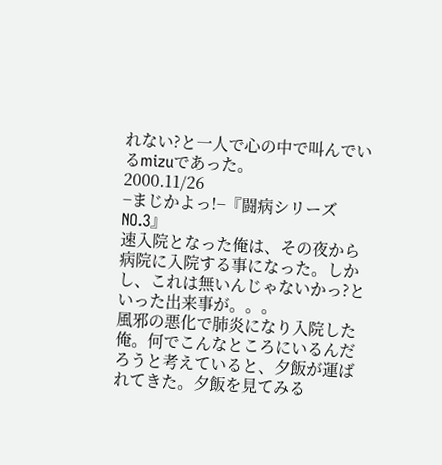れない?と一人で心の中で叫んでいるmizuであった。
2000.11/26
−まじかよっ!−『闘病シリーズNO.3』
速入院となった俺は、その夜から病院に入院する事になった。しかし、これは無いんじゃないかっ?といった出来事が。。。
風邪の悪化で肺炎になり入院した俺。何でこんなところにいるんだろうと考えていると、夕飯が運ばれてきた。夕飯を見てみる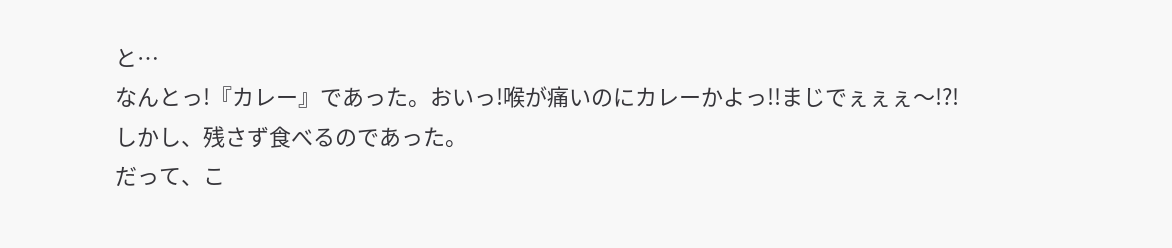と…
なんとっ!『カレー』であった。おいっ!喉が痛いのにカレーかよっ!!まじでぇぇぇ〜!?!
しかし、残さず食べるのであった。
だって、こ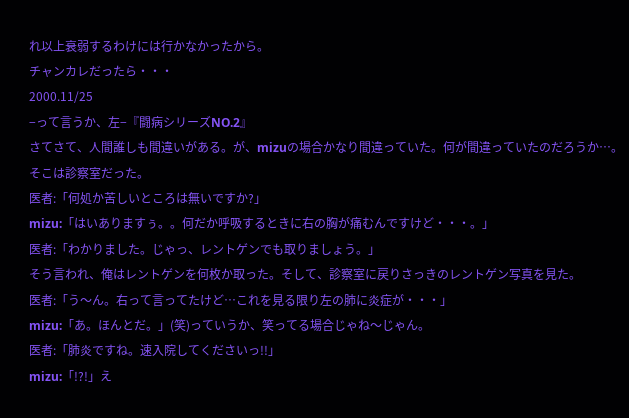れ以上衰弱するわけには行かなかったから。
チャンカレだったら・・・
2000.11/25
−って言うか、左−『闘病シリーズNO.2』
さてさて、人間誰しも間違いがある。が、mizuの場合かなり間違っていた。何が間違っていたのだろうか…。
そこは診察室だった。
医者:「何処か苦しいところは無いですか?」
mizu:「はいありますぅ。。何だか呼吸するときに右の胸が痛むんですけど・・・。」
医者:「わかりました。じゃっ、レントゲンでも取りましょう。」
そう言われ、俺はレントゲンを何枚か取った。そして、診察室に戻りさっきのレントゲン写真を見た。
医者:「う〜ん。右って言ってたけど…これを見る限り左の肺に炎症が・・・」
mizu:「あ。ほんとだ。」(笑)っていうか、笑ってる場合じゃね〜じゃん。
医者:「肺炎ですね。速入院してくださいっ!!」
mizu:「!?!」え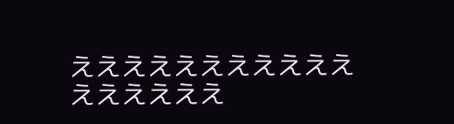えええええええええええええええええ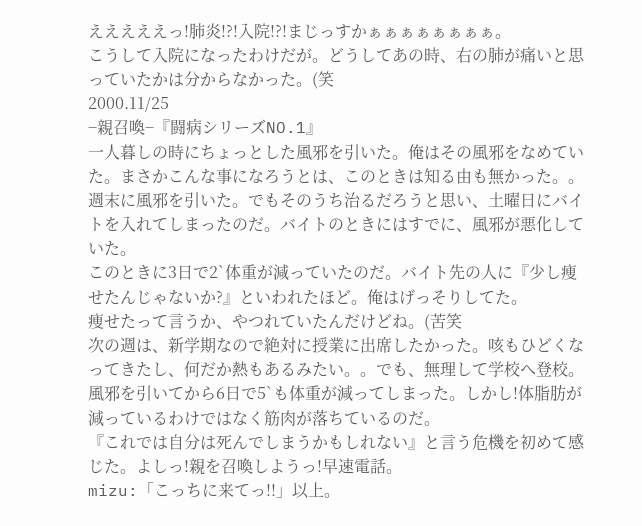えええええっ!肺炎!?!入院!?!まじっすかぁぁぁぁぁぁぁぁ。
こうして入院になったわけだが。どうしてあの時、右の肺が痛いと思っていたかは分からなかった。(笑
2000.11/25
−親召喚−『闘病シリーズNO.1』
一人暮しの時にちょっとした風邪を引いた。俺はその風邪をなめていた。まさかこんな事になろうとは、このときは知る由も無かった。。
週末に風邪を引いた。でもそのうち治るだろうと思い、土曜日にバイトを入れてしまったのだ。バイトのときにはすでに、風邪が悪化していた。
このときに3日で2`体重が減っていたのだ。バイト先の人に『少し痩せたんじゃないか?』といわれたほど。俺はげっそりしてた。
痩せたって言うか、やつれていたんだけどね。(苦笑
次の週は、新学期なので絶対に授業に出席したかった。咳もひどくなってきたし、何だか熱もあるみたい。。でも、無理して学校へ登校。
風邪を引いてから6日で5`も体重が減ってしまった。しかし!体脂肪が減っているわけではなく筋肉が落ちているのだ。
『これでは自分は死んでしまうかもしれない』と言う危機を初めて感じた。よしっ!親を召喚しようっ!早速電話。
mizu:「こっちに来てっ!!」以上。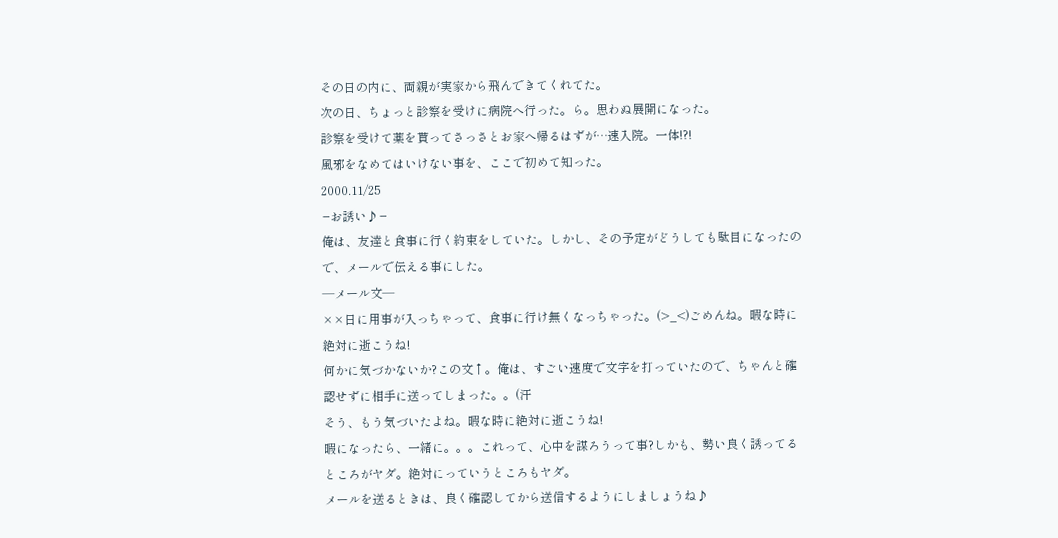その日の内に、両親が実家から飛んできてくれてた。
次の日、ちょっと診察を受けに病院へ行った。ら。思わぬ展開になった。
診察を受けて薬を貰ってさっさとお家へ帰るはずが…速入院。一体!?!
風邪をなめてはいけない事を、ここで初めて知った。
2000.11/25
−お誘い♪−
俺は、友達と食事に行く約束をしていた。しかし、その予定がどうしても駄目になったので、メールで伝える事にした。
―メール文―
××日に用事が入っちゃって、食事に行け無くなっちゃった。(>_<)ごめんね。暇な時に絶対に逝こうね!
何かに気づかないか?この文↑。俺は、すごい速度で文字を打っていたので、ちゃんと確認せずに相手に送ってしまった。。(汗
そう、もう気づいたよね。暇な時に絶対に逝こうね!
暇になったら、一緒に。。。これって、心中を謀ろうって事?しかも、勢い良く誘ってるところがヤダ。絶対にっていうところもヤダ。
メールを送るときは、良く確認してから送信するようにしましょうね♪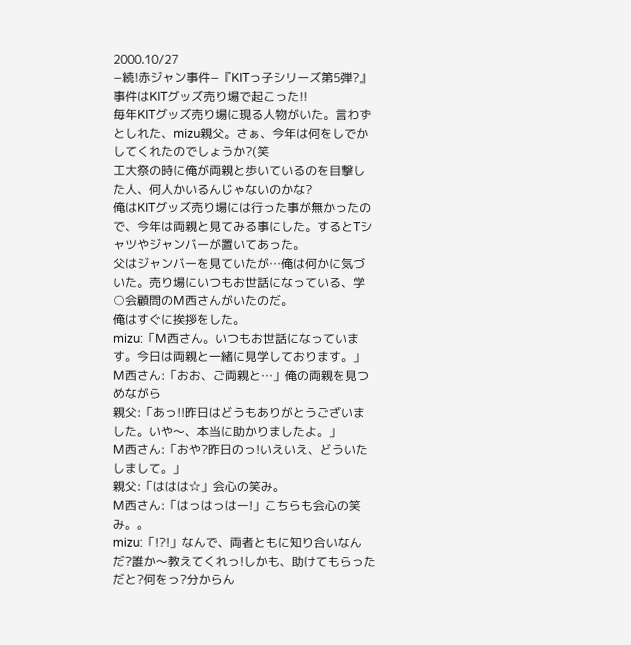2000.10/27
−続!赤ジャン事件−『KITっ子シリーズ第5弾?』
事件はKITグッズ売り場で起こった!!
毎年KITグッズ売り場に現る人物がいた。言わずとしれた、mizu親父。さぁ、今年は何をしでかしてくれたのでしょうか?(笑
工大祭の時に俺が両親と歩いているのを目撃した人、何人かいるんじゃないのかな?
俺はKITグッズ売り場には行った事が無かったので、今年は両親と見てみる事にした。するとTシャツやジャンバーが置いてあった。
父はジャンバーを見ていたが…俺は何かに気づいた。売り場にいつもお世話になっている、学○会顧問のM西さんがいたのだ。
俺はすぐに挨拶をした。
mizu:「M西さん。いつもお世話になっています。今日は両親と一緒に見学しております。」
M西さん:「おお、ご両親と…」俺の両親を見つめながら
親父:「あっ!!昨日はどうもありがとうございました。いや〜、本当に助かりましたよ。」
M西さん:「おや?昨日のっ!いえいえ、どういたしまして。」
親父:「ははは☆」会心の笑み。
M西さん:「はっはっはー!」こちらも会心の笑み。。
mizu:「!?!」なんで、両者ともに知り合いなんだ?誰か〜教えてくれっ!しかも、助けてもらっただと?何をっ?分からん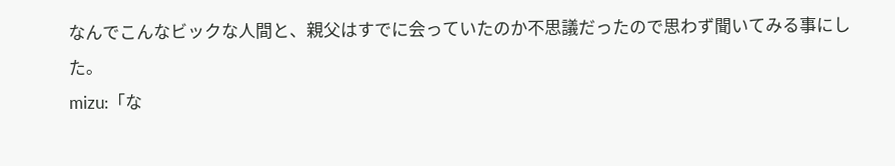なんでこんなビックな人間と、親父はすでに会っていたのか不思議だったので思わず聞いてみる事にした。
mizu:「な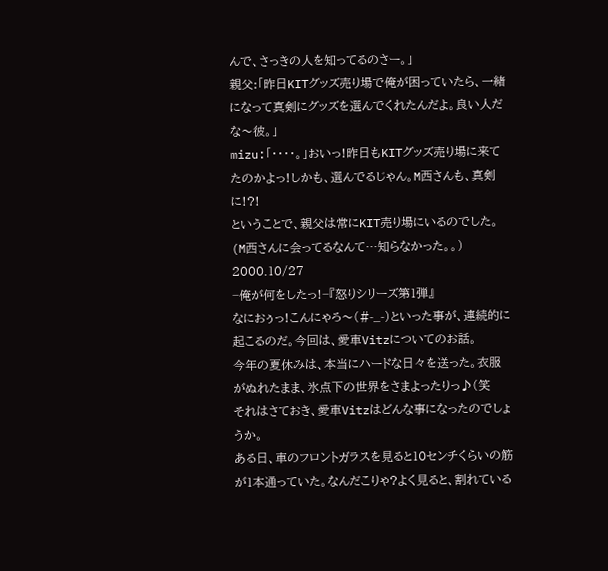んで、さっきの人を知ってるのさー。」
親父:「昨日KITグッズ売り場で俺が困っていたら、一緒になって真剣にグッズを選んでくれたんだよ。良い人だな〜彼。」
mizu:「・・・・。」おいっ!昨日もKITグッズ売り場に来てたのかよっ!しかも、選んでるじゃん。M西さんも、真剣に!?!
ということで、親父は常にKIT売り場にいるのでした。(M西さんに会ってるなんて…知らなかった。。)
2000.10/27
−俺が何をしたっ!−『怒りシリーズ第1弾』
なにおぅっ!こんにゃろ〜(#-_-)といった事が、連続的に起こるのだ。今回は、愛車Vitzについてのお話。
今年の夏休みは、本当にハードな日々を送った。衣服がぬれたまま、氷点下の世界をさまよったりっ♪(笑
それはさておき、愛車Vitzはどんな事になったのでしょうか。
ある日、車のフロントガラスを見ると10センチくらいの筋が1本通っていた。なんだこりゃ?よく見ると、割れている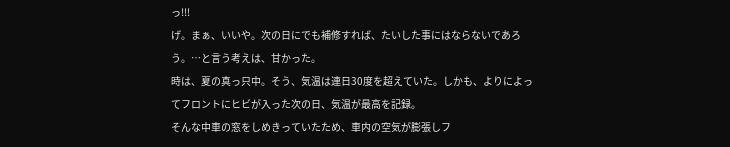っ!!!
げ。まぁ、いいや。次の日にでも補修すれば、たいした事にはならないであろう。…と言う考えは、甘かった。
時は、夏の真っ只中。そう、気温は連日30度を超えていた。しかも、よりによってフロントにヒビが入った次の日、気温が最高を記録。
そんな中車の窓をしめきっていたため、車内の空気が膨張しフ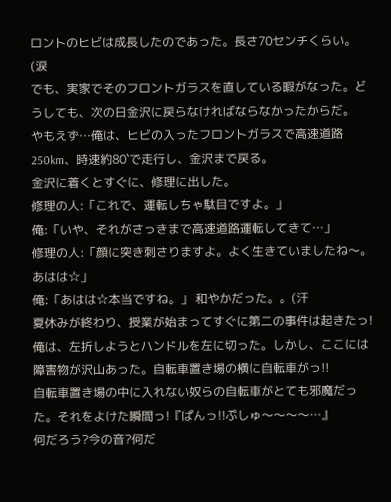ロントのヒビは成長したのであった。長さ70センチくらい。(涙
でも、実家でそのフロントガラスを直している暇がなった。どうしても、次の日金沢に戻らなければならなかったからだ。
やもえず…俺は、ヒビの入ったフロントガラスで高速道路250km、時速約80`で走行し、金沢まで戻る。
金沢に着くとすぐに、修理に出した。
修理の人:「これで、運転しちゃ駄目ですよ。」
俺:「いや、それがさっきまで高速道路運転してきて…」
修理の人:「顔に突き刺さりますよ。よく生きていましたね〜。あはは☆」
俺:「あはは☆本当ですね。」 和やかだった。。(汗
夏休みが終わり、授業が始まってすぐに第二の事件は起きたっ!
俺は、左折しようとハンドルを左に切った。しかし、ここには障害物が沢山あった。自転車置き場の横に自転車がっ!!
自転車置き場の中に入れない奴らの自転車がとても邪魔だった。それをよけた瞬間っ!『ぱんっ!!ぷしゅ〜〜〜〜…』
何だろう?今の音?何だ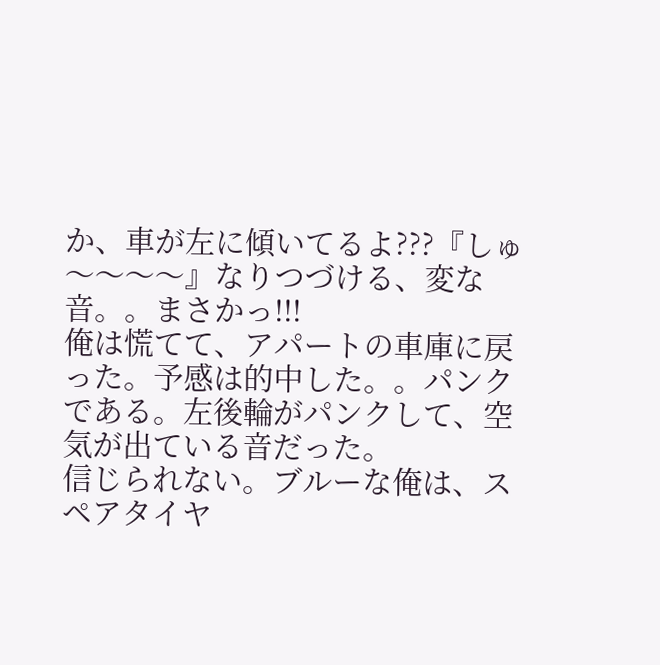か、車が左に傾いてるよ???『しゅ〜〜〜〜』なりつづける、変な音。。まさかっ!!!
俺は慌てて、アパートの車庫に戻った。予感は的中した。。パンクである。左後輪がパンクして、空気が出ている音だった。
信じられない。ブルーな俺は、スペアタイヤ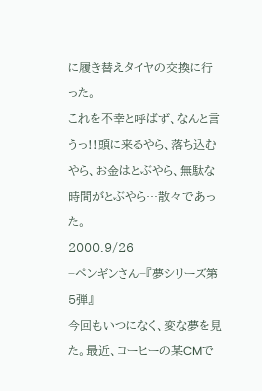に履き替えタイヤの交換に行った。
これを不幸と呼ばず、なんと言うっ!!頭に来るやら、落ち込むやら、お金はとぶやら、無駄な時間がとぶやら…散々であった。
2000.9/26
−ペンギンさん−『夢シリーズ第5弾』
今回もいつになく、変な夢を見た。最近、コーヒーの某CMで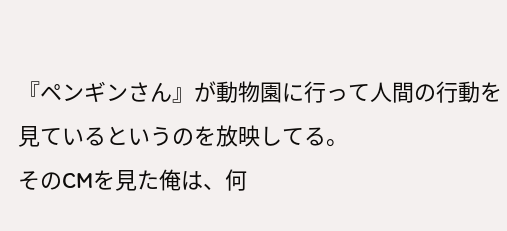『ペンギンさん』が動物園に行って人間の行動を見ているというのを放映してる。
そのCMを見た俺は、何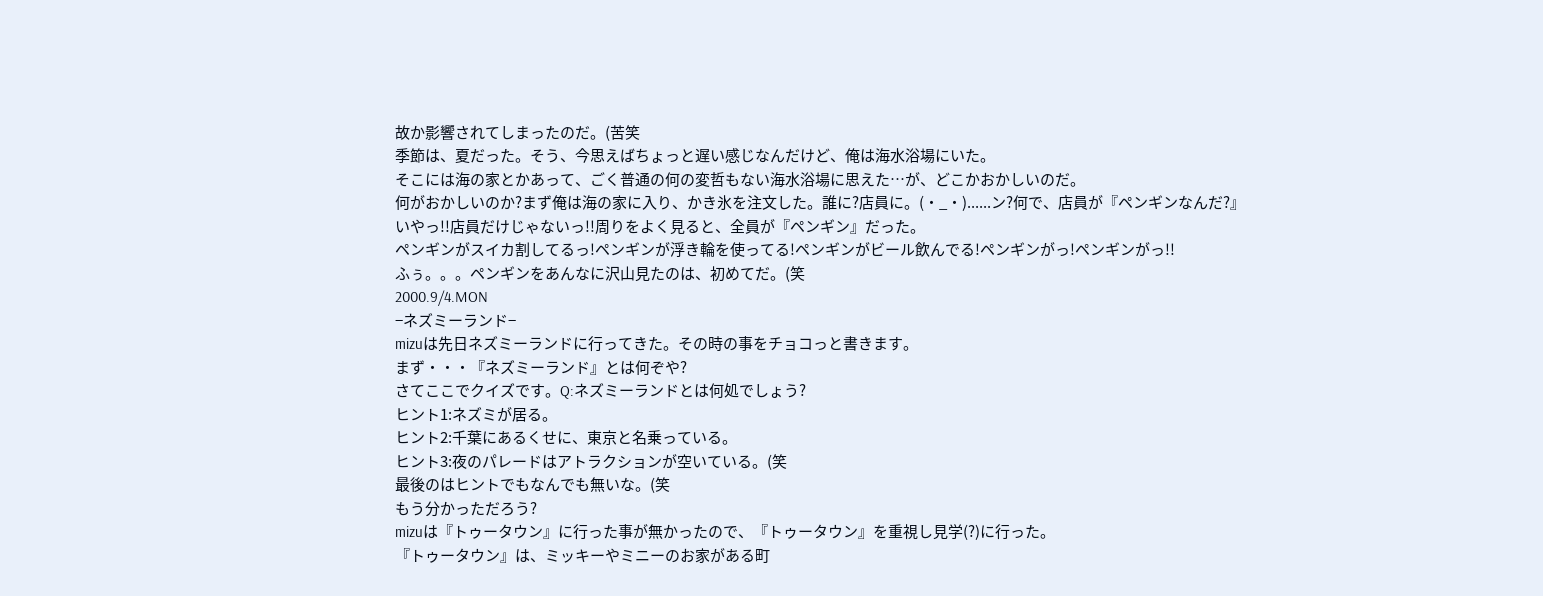故か影響されてしまったのだ。(苦笑
季節は、夏だった。そう、今思えばちょっと遅い感じなんだけど、俺は海水浴場にいた。
そこには海の家とかあって、ごく普通の何の変哲もない海水浴場に思えた…が、どこかおかしいのだ。
何がおかしいのか?まず俺は海の家に入り、かき氷を注文した。誰に?店員に。(・_・)......ン?何で、店員が『ペンギンなんだ?』
いやっ!!店員だけじゃないっ!!周りをよく見ると、全員が『ペンギン』だった。
ペンギンがスイカ割してるっ!ペンギンが浮き輪を使ってる!ペンギンがビール飲んでる!ペンギンがっ!ペンギンがっ!!
ふぅ。。。ペンギンをあんなに沢山見たのは、初めてだ。(笑
2000.9/4.MON
−ネズミーランド−
mizuは先日ネズミーランドに行ってきた。その時の事をチョコっと書きます。
まず・・・『ネズミーランド』とは何ぞや?
さてここでクイズです。Q:ネズミーランドとは何処でしょう?
ヒント1:ネズミが居る。
ヒント2:千葉にあるくせに、東京と名乗っている。
ヒント3:夜のパレードはアトラクションが空いている。(笑
最後のはヒントでもなんでも無いな。(笑
もう分かっただろう?
mizuは『トゥータウン』に行った事が無かったので、『トゥータウン』を重視し見学(?)に行った。
『トゥータウン』は、ミッキーやミニーのお家がある町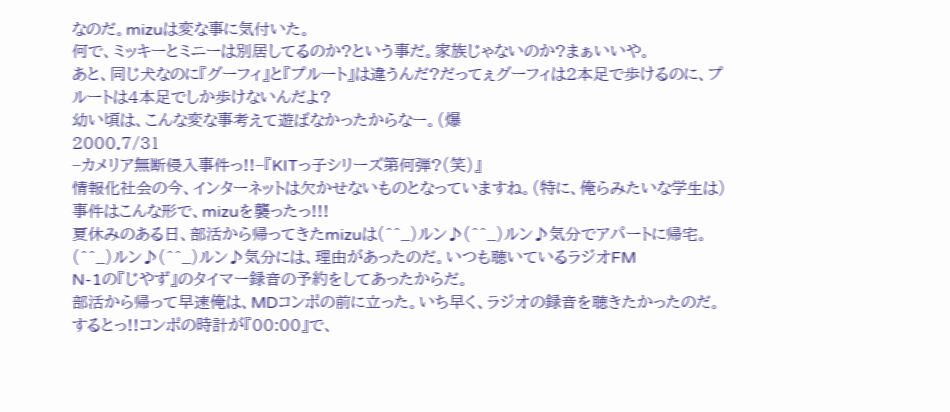なのだ。mizuは変な事に気付いた。
何で、ミッキーとミニーは別居してるのか?という事だ。家族じゃないのか?まぁいいや。
あと、同じ犬なのに『グーフィ』と『プルート』は違うんだ?だってぇグーフィは2本足で歩けるのに、プルートは4本足でしか歩けないんだよ?
幼い頃は、こんな変な事考えて遊ばなかったからなー。(爆
2000.7/31
−カメリア無断侵入事件っ!!−『KITっ子シリーズ第何弾?(笑)』
情報化社会の今、インターネットは欠かせないものとなっていますね。(特に、俺らみたいな学生は)
事件はこんな形で、mizuを襲ったっ!!!
夏休みのある日、部活から帰ってきたmizuは(^^_)ルン♪(^^_)ルン♪気分でアパートに帰宅。
(^^_)ルン♪(^^_)ルン♪気分には、理由があったのだ。いつも聴いているラジオFM
N-1の『じやず』のタイマー録音の予約をしてあったからだ。
部活から帰って早速俺は、MDコンポの前に立った。いち早く、ラジオの録音を聴きたかったのだ。
するとっ!!コンポの時計が『00:00』で、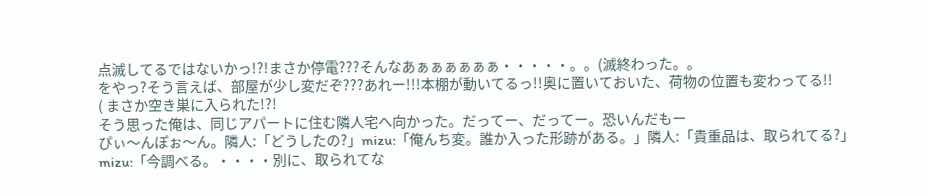点滅してるではないかっ!?!まさか停電???そんなあぁぁぁぁぁぁ・・・・・。。(滅終わった。。
をやっ?そう言えば、部屋が少し変だぞ???あれー!!!本棚が動いてるっ!!奥に置いておいた、荷物の位置も変わってる!!
( まさか空き巣に入られた!?!
そう思った俺は、同じアパートに住む隣人宅へ向かった。だってー、だってー。恐いんだもー
ぴぃ〜んぽぉ〜ん。隣人:「どうしたの?」mizu:「俺んち変。誰か入った形跡がある。」隣人:「貴重品は、取られてる?」
mizu:「今調べる。・・・・別に、取られてな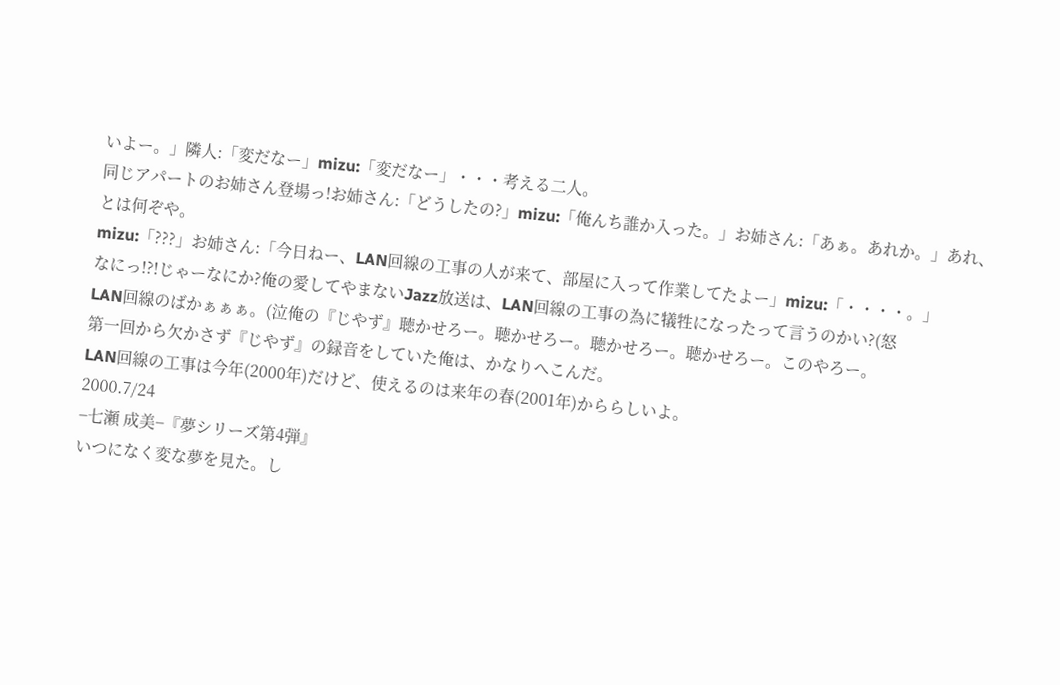いよー。」隣人:「変だなー」mizu:「変だなー」・・・考える二人。
同じアパートのお姉さん登場っ!お姉さん:「どうしたの?」mizu:「俺んち誰か入った。」お姉さん:「あぁ。あれか。」あれ、とは何ぞや。
mizu:「???」お姉さん:「今日ねー、LAN回線の工事の人が来て、部屋に入って作業してたよー」mizu:「・・・・。」
なにっ!?!じゃーなにか?俺の愛してやまないJazz放送は、LAN回線の工事の為に犠牲になったって言うのかい?(怒
LAN回線のばかぁぁぁ。(泣俺の『じやず』聴かせろー。聴かせろー。聴かせろー。聴かせろー。このやろー。
第一回から欠かさず『じやず』の録音をしていた俺は、かなりへこんだ。
LAN回線の工事は今年(2000年)だけど、使えるのは来年の春(2001年)かららしいよ。
2000.7/24
−七瀬 成美−『夢シリーズ第4弾』
いつになく変な夢を見た。し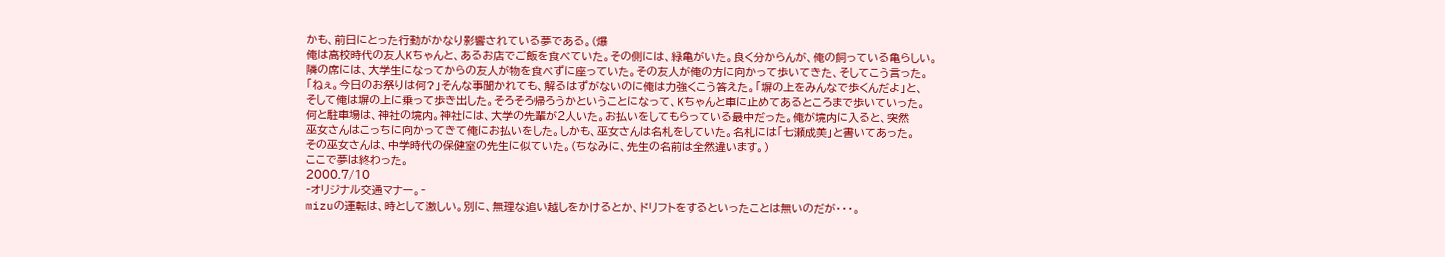かも、前日にとった行動がかなり影響されている夢である。(爆
俺は高校時代の友人Kちゃんと、あるお店でご飯を食べていた。その側には、緑亀がいた。良く分からんが、俺の飼っている亀らしい。
隣の席には、大学生になってからの友人が物を食べずに座っていた。その友人が俺の方に向かって歩いてきた、そしてこう言った。
「ねぇ。今日のお祭りは何?」そんな事聞かれても、解るはずがないのに俺は力強くこう答えた。「塀の上をみんなで歩くんだよ」と、
そして俺は塀の上に乗って歩き出した。そろそろ帰ろうかということになって、Kちゃんと車に止めてあるところまで歩いていった。
何と駐車場は、神社の境内。神社には、大学の先輩が2人いた。お払いをしてもらっている最中だった。俺が境内に入ると、突然
巫女さんはこっちに向かってきて俺にお払いをした。しかも、巫女さんは名札をしていた。名札には「七瀬成美」と書いてあった。
その巫女さんは、中学時代の保健室の先生に似ていた。(ちなみに、先生の名前は全然違います。)
ここで夢は終わった。
2000.7/10
‐オリジナル交通マナー。‐
mizuの運転は、時として激しい。別に、無理な追い越しをかけるとか、ドリフトをするといったことは無いのだが・・・。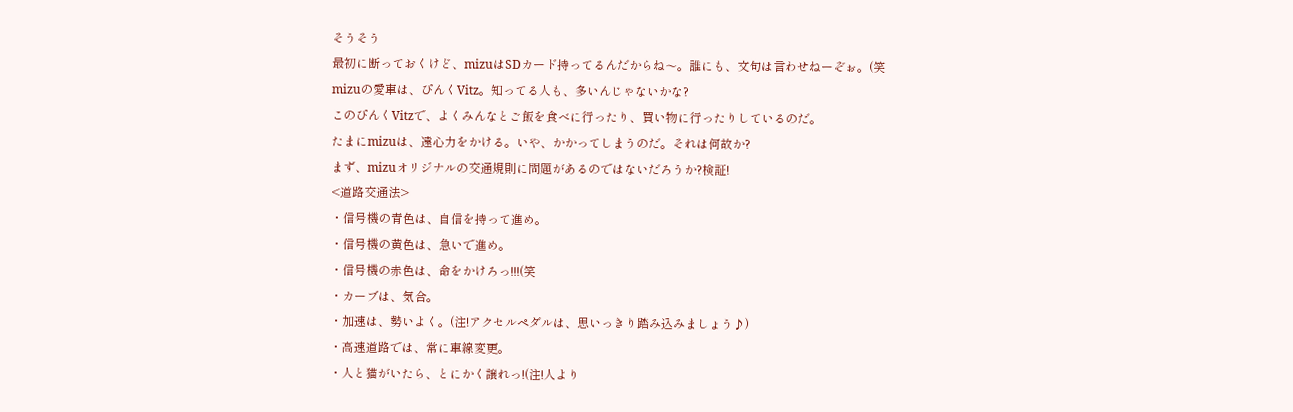そうそう
最初に断っておくけど、mizuはSDカード持ってるんだからね〜。誰にも、文句は言わせねーぞぉ。(笑
mizuの愛車は、ぴんくVitz。知ってる人も、多いんじゃないかな?
このぴんくVitzで、よくみんなとご飯を食べに行ったり、買い物に行ったりしているのだ。
たまにmizuは、遠心力をかける。いや、かかってしまうのだ。それは何故か?
まず、mizuオリジナルの交通規則に問題があるのではないだろうか?検証!
<道路交通法>
・信号機の青色は、自信を持って進め。
・信号機の黄色は、急いで進め。
・信号機の赤色は、命をかけろっ!!!(笑
・カーブは、気合。
・加速は、勢いよく。(注!アクセルペダルは、思いっきり踏み込みましょう♪)
・高速道路では、常に車線変更。
・人と猫がいたら、とにかく譲れっ!(注!人より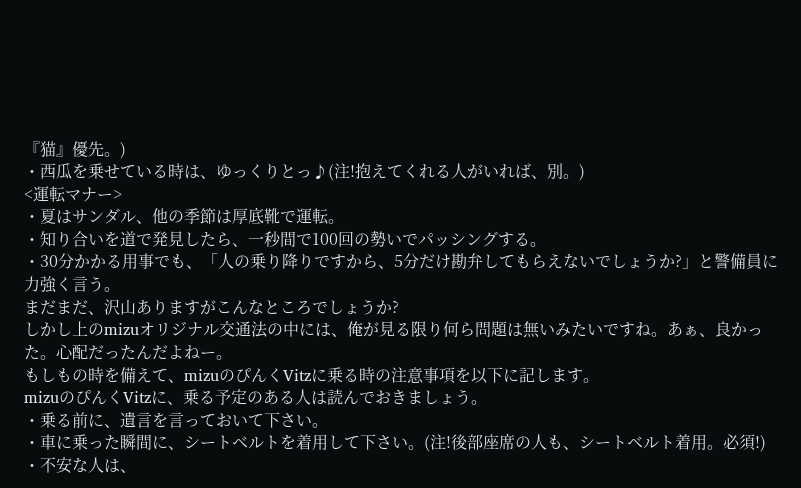『猫』優先。)
・西瓜を乗せている時は、ゆっくりとっ♪(注!抱えてくれる人がいれば、別。)
<運転マナー>
・夏はサンダル、他の季節は厚底靴で運転。
・知り合いを道で発見したら、一秒間で100回の勢いでパッシングする。
・30分かかる用事でも、「人の乗り降りですから、5分だけ勘弁してもらえないでしょうか?」と警備員に力強く言う。
まだまだ、沢山ありますがこんなところでしょうか?
しかし上のmizuオリジナル交通法の中には、俺が見る限り何ら問題は無いみたいですね。あぁ、良かった。心配だったんだよねー。
もしもの時を備えて、mizuのぴんくVitzに乗る時の注意事項を以下に記します。
mizuのぴんくVitzに、乗る予定のある人は読んでおきましょう。
・乗る前に、遺言を言っておいて下さい。
・車に乗った瞬間に、シートベルトを着用して下さい。(注!後部座席の人も、シートベルト着用。必須!)
・不安な人は、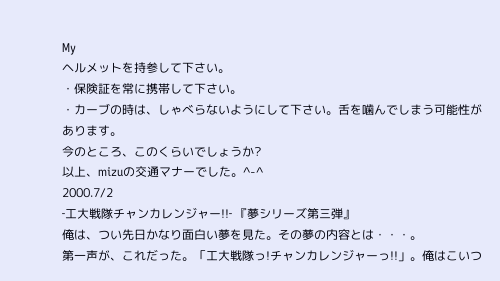My
ヘルメットを持参して下さい。
・保険証を常に携帯して下さい。
・カーブの時は、しゃべらないようにして下さい。舌を噛んでしまう可能性があります。
今のところ、このくらいでしょうか?
以上、mizuの交通マナーでした。^-^
2000.7/2
‐工大戦隊チャンカレンジャー!!‐ 『夢シリーズ第三弾』
俺は、つい先日かなり面白い夢を見た。その夢の内容とは・・・。
第一声が、これだった。「工大戦隊っ!チャンカレンジャーっ!!」。俺はこいつ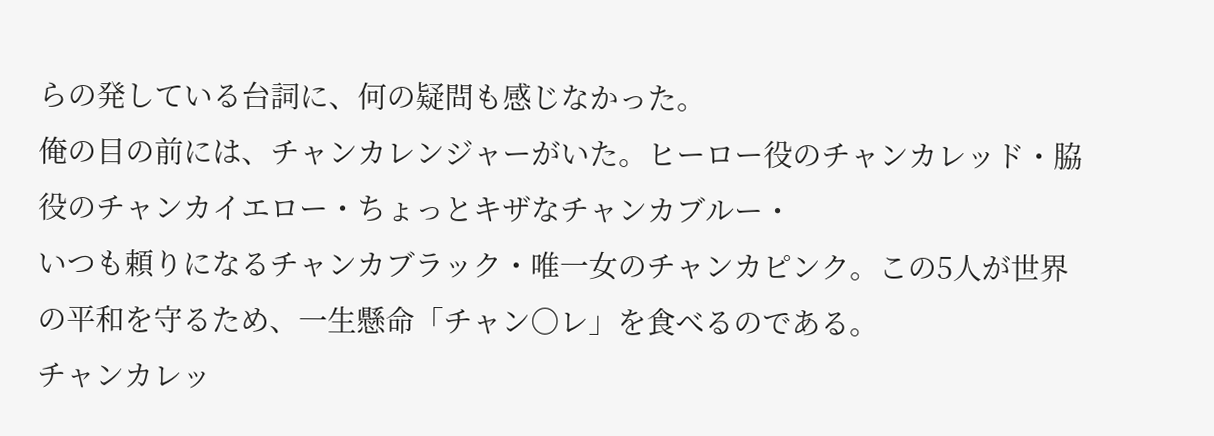らの発している台詞に、何の疑問も感じなかった。
俺の目の前には、チャンカレンジャーがいた。ヒーロー役のチャンカレッド・脇役のチャンカイエロー・ちょっとキザなチャンカブルー・
いつも頼りになるチャンカブラック・唯一女のチャンカピンク。この5人が世界の平和を守るため、一生懸命「チャン○レ」を食べるのである。
チャンカレッ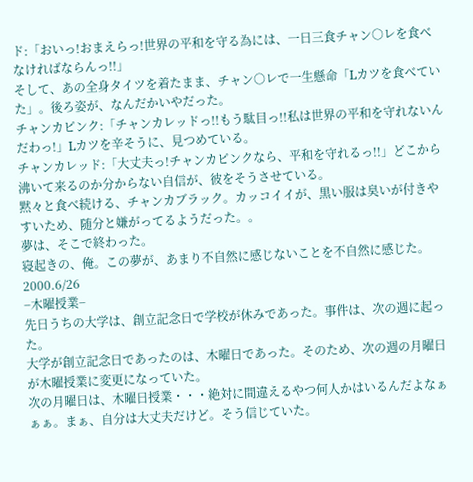ド:「おいっ!おまえらっ!世界の平和を守る為には、一日三食チャン○レを食べなければならんっ!!」
そして、あの全身タイツを着たまま、チャン○レで一生懸命「Lカツを食べていた」。後ろ姿が、なんだかいやだった。
チャンカピンク:「チャンカレッドっ!!もう駄目っ!!私は世界の平和を守れないんだわっ!」Lカツを辛そうに、見つめている。
チャンカレッド:「大丈夫っ!チャンカピンクなら、平和を守れるっ!!」どこから沸いて来るのか分からない自信が、彼をそうさせている。
黙々と食べ続ける、チャンカブラック。カッコイイが、黒い服は臭いが付きやすいため、随分と嫌がってるようだった。。
夢は、そこで終わった。
寝起きの、俺。この夢が、あまり不自然に感じないことを不自然に感じた。
2000.6/26
−木曜授業−
先日うちの大学は、創立記念日で学校が休みであった。事件は、次の週に起った。
大学が創立記念日であったのは、木曜日であった。そのため、次の週の月曜日が木曜授業に変更になっていた。
次の月曜日は、木曜日授業・・・絶対に間違えるやつ何人かはいるんだよなぁぁぁ。まぁ、自分は大丈夫だけど。そう信じていた。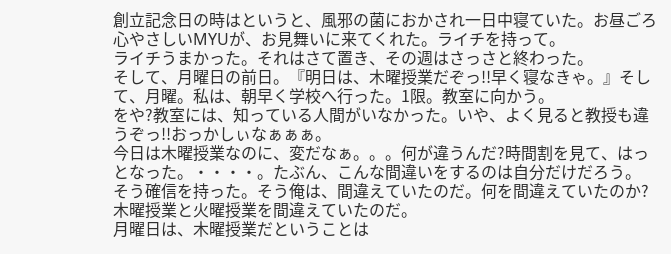創立記念日の時はというと、風邪の菌におかされ一日中寝ていた。お昼ごろ心やさしいMYUが、お見舞いに来てくれた。ライチを持って。
ライチうまかった。それはさて置き、その週はさっさと終わった。
そして、月曜日の前日。『明日は、木曜授業だぞっ!!早く寝なきゃ。』そして、月曜。私は、朝早く学校へ行った。1限。教室に向かう。
をや?教室には、知っている人間がいなかった。いや、よく見ると教授も違うぞっ!!おっかしぃなぁぁぁ。
今日は木曜授業なのに、変だなぁ。。。何が違うんだ?時間割を見て、はっとなった。・・・・。たぶん、こんな間違いをするのは自分だけだろう。
そう確信を持った。そう俺は、間違えていたのだ。何を間違えていたのか?木曜授業と火曜授業を間違えていたのだ。
月曜日は、木曜授業だということは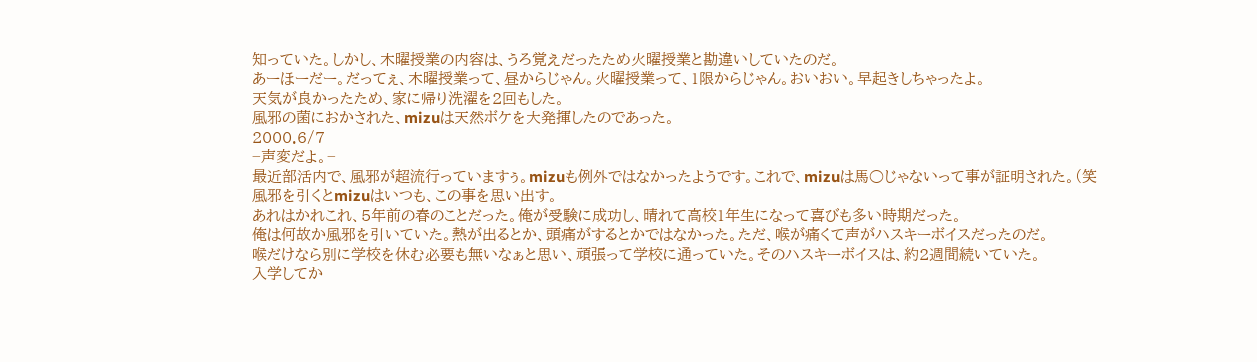知っていた。しかし、木曜授業の内容は、うろ覚えだったため火曜授業と勘違いしていたのだ。
あーほーだー。だってぇ、木曜授業って、昼からじゃん。火曜授業って、1限からじゃん。おいおい。早起きしちゃったよ。
天気が良かったため、家に帰り洗濯を2回もした。
風邪の菌におかされた、mizuは天然ボケを大発揮したのであった。
2000.6/7
−声変だよ。−
最近部活内で、風邪が超流行っていますぅ。mizuも例外ではなかったようです。これで、mizuは馬○じゃないって事が証明された。(笑
風邪を引くとmizuはいつも、この事を思い出す。
あれはかれこれ、5年前の春のことだった。俺が受験に成功し、晴れて高校1年生になって喜びも多い時期だった。
俺は何故か風邪を引いていた。熱が出るとか、頭痛がするとかではなかった。ただ、喉が痛くて声がハスキーボイスだったのだ。
喉だけなら別に学校を休む必要も無いなぁと思い、頑張って学校に通っていた。そのハスキーボイスは、約2週間続いていた。
入学してか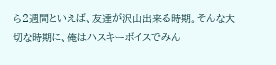ら2週間といえば、友達が沢山出来る時期。そんな大切な時期に、俺はハスキーボイスでみん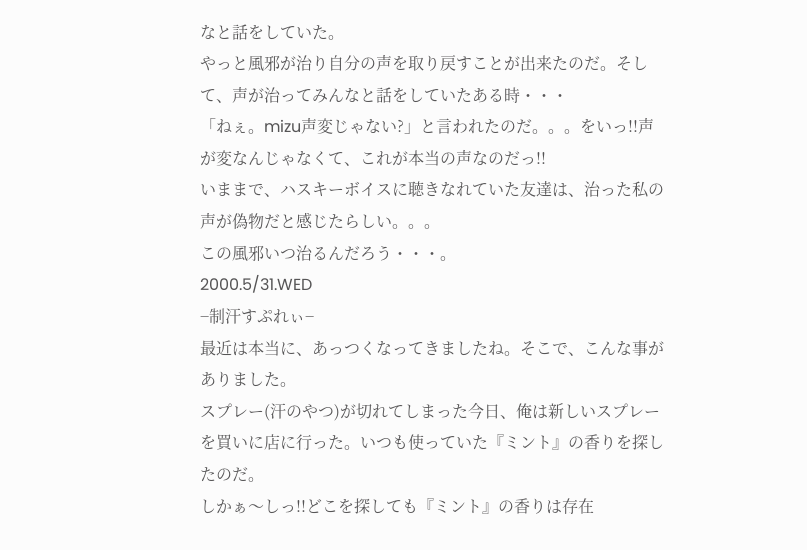なと話をしていた。
やっと風邪が治り自分の声を取り戻すことが出来たのだ。そして、声が治ってみんなと話をしていたある時・・・
「ねぇ。mizu声変じゃない?」と言われたのだ。。。をいっ!!声が変なんじゃなくて、これが本当の声なのだっ!!
いままで、ハスキーボイスに聴きなれていた友達は、治った私の声が偽物だと感じたらしい。。。
この風邪いつ治るんだろう・・・。
2000.5/31.WED
−制汗すぷれぃ−
最近は本当に、あっつくなってきましたね。そこで、こんな事がありました。
スプレー(汗のやつ)が切れてしまった今日、俺は新しいスプレーを買いに店に行った。いつも使っていた『ミント』の香りを探したのだ。
しかぁ〜しっ!!どこを探しても『ミント』の香りは存在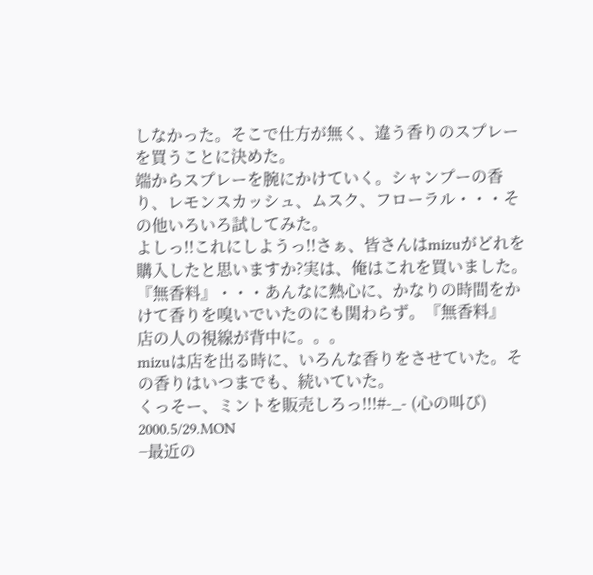しなかった。そこで仕方が無く、違う香りのスプレーを買うことに決めた。
端からスプレーを腕にかけていく。シャンプーの香り、レモンスカッシュ、ムスク、フローラル・・・その他いろいろ試してみた。
よしっ!!これにしようっ!!さぁ、皆さんはmizuがどれを購入したと思いますか?実は、俺はこれを買いました。
『無香料』・・・あんなに熱心に、かなりの時間をかけて香りを嗅いでいたのにも関わらず。『無香料』
店の人の視線が背中に。。。
mizuは店を出る時に、いろんな香りをさせていた。その香りはいつまでも、続いていた。
くっそー、ミントを販売しろっ!!!#-_- (心の叫び)
2000.5/29.MON
−最近の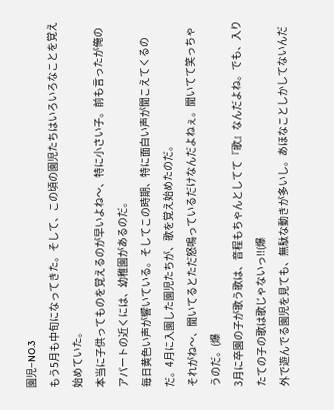園児−NO.3
もう5月も中旬になってきた。そして、この頃の園児たちはいろいろなことを覚え始めていた。
本当に子供ってものを覚えるのが早いよね〜、特に小さい子。前も言ったが俺のアパートの近くには、幼稚園があるのだ。
毎日黄色い声が響いている。そしてこの時期、特に面白い声が聞こえてくるのだ。4月に入園した園児たちが、歌を覚え始めたのだ。
それがね〜、聞いてるとただ怒鳴っているだけなんだよねぇ。聞いてて笑っちゃうのだ。(爆
3月に卒園の子が歌う歌は、音程もちゃんとしてて『歌』なんだよね。でも、入りたての子の歌は歌じゃないっ!!(爆
外で遊んでる園児を見ても、無駄な動きが多いし。あほなことしかしてないんだ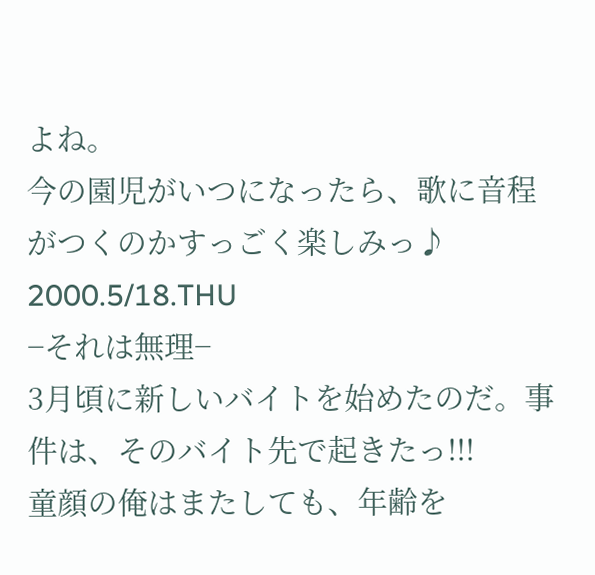よね。
今の園児がいつになったら、歌に音程がつくのかすっごく楽しみっ♪
2000.5/18.THU
−それは無理−
3月頃に新しいバイトを始めたのだ。事件は、そのバイト先で起きたっ!!!
童顔の俺はまたしても、年齢を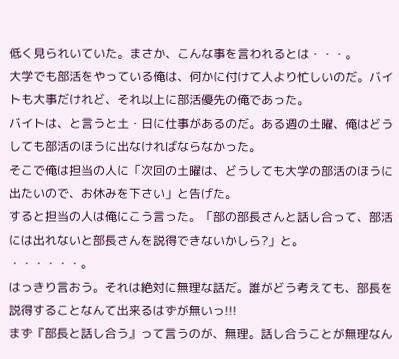低く見られいていた。まさか、こんな事を言われるとは・・・。
大学でも部活をやっている俺は、何かに付けて人より忙しいのだ。バイトも大事だけれど、それ以上に部活優先の俺であった。
バイトは、と言うと土・日に仕事があるのだ。ある週の土曜、俺はどうしても部活のほうに出なければならなかった。
そこで俺は担当の人に「次回の土曜は、どうしても大学の部活のほうに出たいので、お休みを下さい」と告げた。
すると担当の人は俺にこう言った。「部の部長さんと話し合って、部活には出れないと部長さんを説得できないかしら?」と。
・・・・・・。
はっきり言おう。それは絶対に無理な話だ。誰がどう考えても、部長を説得することなんて出来るはずが無いっ!!!
まず『部長と話し合う』って言うのが、無理。話し合うことが無理なん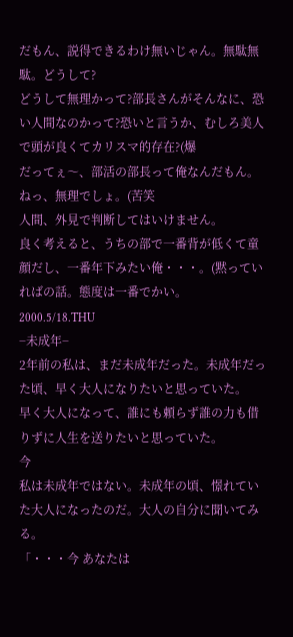だもん、説得できるわけ無いじゃん。無駄無駄。どうして?
どうして無理かって?部長さんがそんなに、恐い人間なのかって?恐いと言うか、むしろ美人で頭が良くてカリスマ的存在?(爆
だってぇ〜、部活の部長って俺なんだもん。ねっ、無理でしょ。(苦笑
人間、外見で判断してはいけません。
良く考えると、うちの部で一番背が低くて童顔だし、一番年下みたい俺・・・。(黙っていればの話。態度は一番でかい。
2000.5/18.THU
−未成年−
2年前の私は、まだ未成年だった。未成年だった頃、早く大人になりたいと思っていた。
早く大人になって、誰にも頼らず誰の力も借りずに人生を送りたいと思っていた。
今
私は未成年ではない。未成年の頃、憬れていた大人になったのだ。大人の自分に聞いてみる。
「・・・今 あなたは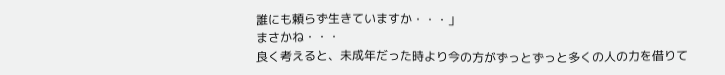誰にも頼らず生きていますか・・・」
まさかね・・・
良く考えると、未成年だった時より今の方がずっとずっと多くの人の力を借りて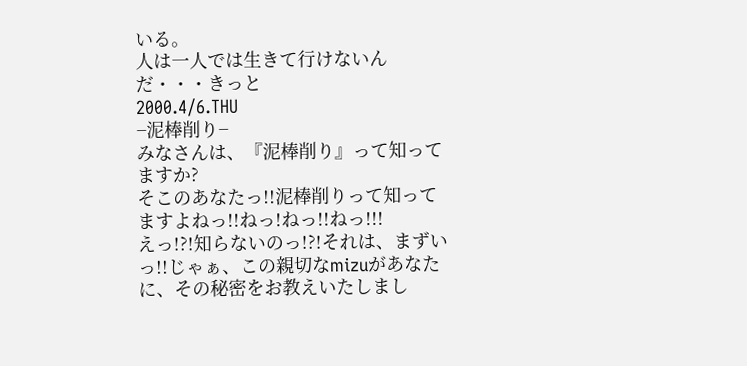いる。
人は一人では生きて行けないんだ・・・きっと
2000.4/6.THU
−泥棒削り−
みなさんは、『泥棒削り』って知ってますか?
そこのあなたっ!!泥棒削りって知ってますよねっ!!ねっ!ねっ!!ねっ!!!
えっ!?!知らないのっ!?!それは、まずいっ!!じゃぁ、この親切なmizuがあなたに、その秘密をお教えいたしまし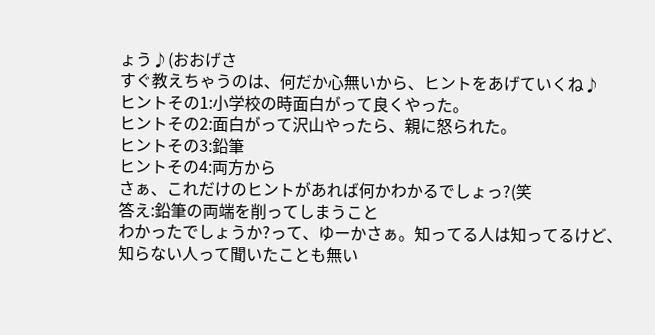ょう♪(おおげさ
すぐ教えちゃうのは、何だか心無いから、ヒントをあげていくね♪
ヒントその1:小学校の時面白がって良くやった。
ヒントその2:面白がって沢山やったら、親に怒られた。
ヒントその3:鉛筆
ヒントその4:両方から
さぁ、これだけのヒントがあれば何かわかるでしょっ?(笑
答え:鉛筆の両端を削ってしまうこと
わかったでしょうか?って、ゆーかさぁ。知ってる人は知ってるけど、知らない人って聞いたことも無い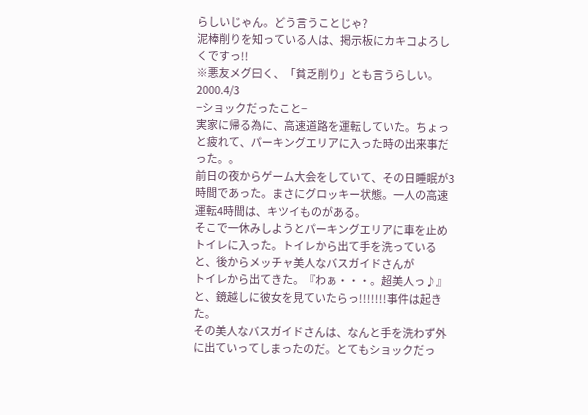らしいじゃん。どう言うことじゃ?
泥棒削りを知っている人は、掲示板にカキコよろしくですっ!!
※悪友メグ曰く、「貧乏削り」とも言うらしい。
2000.4/3
−ショックだったこと−
実家に帰る為に、高速道路を運転していた。ちょっと疲れて、パーキングエリアに入った時の出来事だった。。
前日の夜からゲーム大会をしていて、その日睡眠が3時間であった。まさにグロッキー状態。一人の高速運転4時間は、キツイものがある。
そこで一休みしようとパーキングエリアに車を止めトイレに入った。トイレから出て手を洗っていると、後からメッチャ美人なバスガイドさんが
トイレから出てきた。『わぁ・・・。超美人っ♪』と、鏡越しに彼女を見ていたらっ!!!!!!!事件は起きた。
その美人なバスガイドさんは、なんと手を洗わず外に出ていってしまったのだ。とてもショックだっ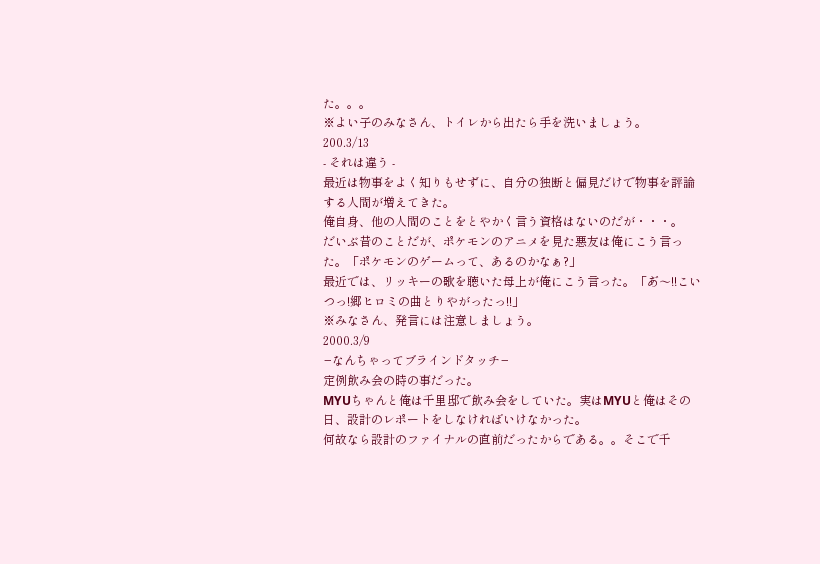た。。。
※よい子のみなさん、トイレから出たら手を洗いましょう。
200.3/13
- それは違う -
最近は物事をよく知りもせずに、自分の独断と偏見だけで物事を評論する人間が増えてきた。
俺自身、他の人間のことをとやかく言う資格はないのだが・・・。
だいぶ昔のことだが、ポケモンのアニメを見た悪友は俺にこう言った。「ポケモンのゲームって、あるのかなぁ?」
最近では、リッキーの歌を聴いた母上が俺にこう言った。「あ゙〜!!こいつっ!郷ヒロミの曲とりやがったっ!!」
※みなさん、発言には注意しましょう。
2000.3/9
−なんちゃってブラインドタッチ−
定例飲み会の時の事だった。
MYUちゃんと俺は千里邸で飲み会をしていた。実はMYUと俺はその日、設計のレポートをしなければいけなかった。
何故なら設計のファイナルの直前だったからである。。そこで千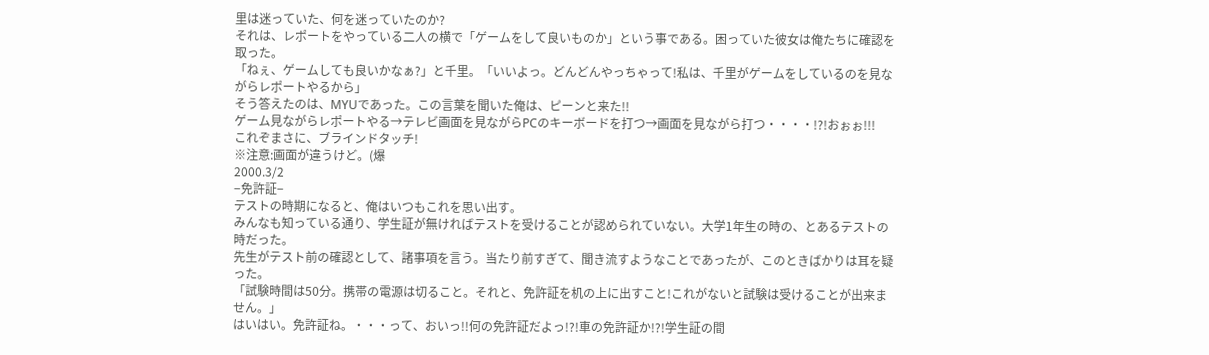里は迷っていた、何を迷っていたのか?
それは、レポートをやっている二人の横で「ゲームをして良いものか」という事である。困っていた彼女は俺たちに確認を取った。
「ねぇ、ゲームしても良いかなぁ?」と千里。「いいよっ。どんどんやっちゃって!私は、千里がゲームをしているのを見ながらレポートやるから」
そう答えたのは、MYUであった。この言葉を聞いた俺は、ピーンと来た!!
ゲーム見ながらレポートやる→テレビ画面を見ながらPCのキーボードを打つ→画面を見ながら打つ・・・・!?!おぉぉ!!!
これぞまさに、ブラインドタッチ!
※注意:画面が違うけど。(爆
2000.3/2
−免許証−
テストの時期になると、俺はいつもこれを思い出す。
みんなも知っている通り、学生証が無ければテストを受けることが認められていない。大学1年生の時の、とあるテストの時だった。
先生がテスト前の確認として、諸事項を言う。当たり前すぎて、聞き流すようなことであったが、このときばかりは耳を疑った。
「試験時間は50分。携帯の電源は切ること。それと、免許証を机の上に出すこと!これがないと試験は受けることが出来ません。」
はいはい。免許証ね。・・・って、おいっ!!何の免許証だよっ!?!車の免許証か!?!学生証の間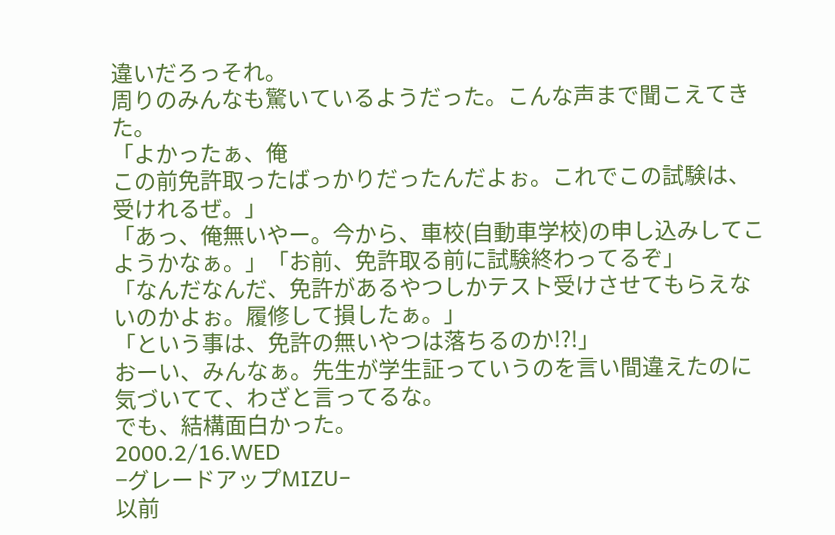違いだろっそれ。
周りのみんなも驚いているようだった。こんな声まで聞こえてきた。
「よかったぁ、俺
この前免許取ったばっかりだったんだよぉ。これでこの試験は、受けれるぜ。」
「あっ、俺無いやー。今から、車校(自動車学校)の申し込みしてこようかなぁ。」「お前、免許取る前に試験終わってるぞ」
「なんだなんだ、免許があるやつしかテスト受けさせてもらえないのかよぉ。履修して損したぁ。」
「という事は、免許の無いやつは落ちるのか!?!」
おーい、みんなぁ。先生が学生証っていうのを言い間違えたのに気づいてて、わざと言ってるな。
でも、結構面白かった。
2000.2/16.WED
−グレードアップMIZU−
以前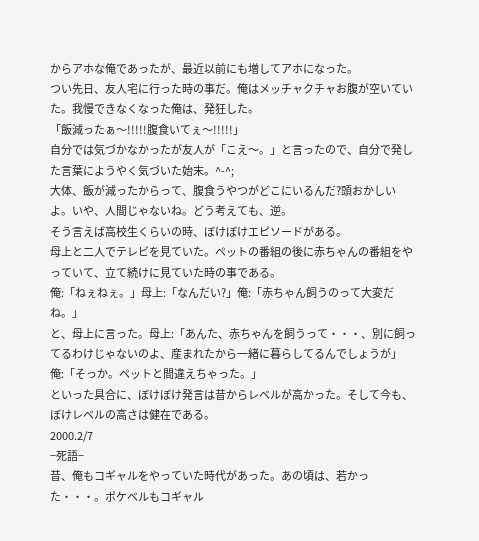からアホな俺であったが、最近以前にも増してアホになった。
つい先日、友人宅に行った時の事だ。俺はメッチャクチャお腹が空いていた。我慢できなくなった俺は、発狂した。
「飯減ったぁ〜!!!!!腹食いてぇ〜!!!!!」
自分では気づかなかったが友人が「こえ〜。」と言ったので、自分で発した言葉にようやく気づいた始末。^-^;
大体、飯が減ったからって、腹食うやつがどこにいるんだ?頭おかしいよ。いや、人間じゃないね。どう考えても、逆。
そう言えば高校生くらいの時、ぼけぼけエピソードがある。
母上と二人でテレビを見ていた。ペットの番組の後に赤ちゃんの番組をやっていて、立て続けに見ていた時の事である。
俺:「ねぇねぇ。」母上:「なんだい?」俺:「赤ちゃん飼うのって大変だね。」
と、母上に言った。母上:「あんた、赤ちゃんを飼うって・・・、別に飼ってるわけじゃないのよ、産まれたから一緒に暮らしてるんでしょうが」
俺:「そっか。ペットと間違えちゃった。」
といった具合に、ぼけぼけ発言は昔からレベルが高かった。そして今も、ぼけレベルの高さは健在である。
2000.2/7
−死語−
昔、俺もコギャルをやっていた時代があった。あの頃は、若かった・・・。ポケベルもコギャル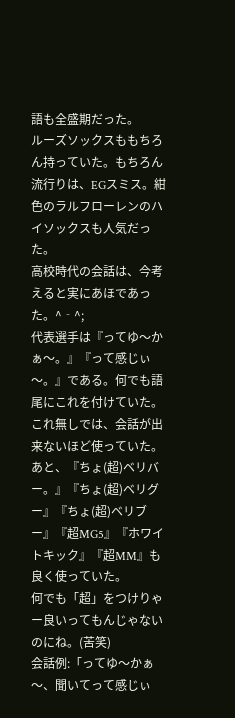語も全盛期だった。
ルーズソックスももちろん持っていた。もちろん流行りは、EGスミス。紺色のラルフローレンのハイソックスも人気だった。
高校時代の会話は、今考えると実にあほであった。^‐^;
代表選手は『ってゆ〜かぁ〜。』『って感じぃ〜。』である。何でも語尾にこれを付けていた。これ無しでは、会話が出来ないほど使っていた。
あと、『ちょ(超)ベリバー。』『ちょ(超)ベリグー』『ちょ(超)ベリブー』『超MG5』『ホワイトキック』『超MM』も良く使っていた。
何でも「超」をつけりゃー良いってもんじゃないのにね。(苦笑)
会話例:「ってゆ〜かぁ〜、聞いてって感じぃ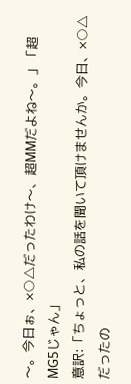〜。今日ぉ、×○△だったわけ〜、超MMだよね〜。」「超MG5じゃん」
意訳:「ちょっと、私の話を聞いて頂けませんか。今日、×○△だったの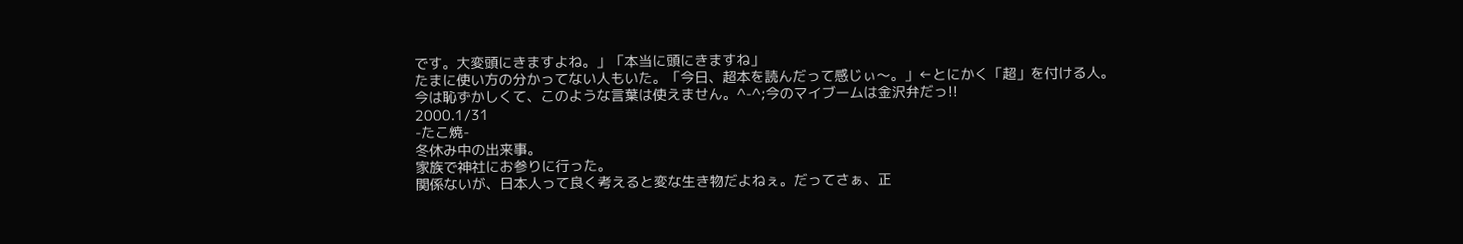です。大変頭にきますよね。」「本当に頭にきますね」
たまに使い方の分かってない人もいた。「今日、超本を読んだって感じぃ〜。」←とにかく「超」を付ける人。
今は恥ずかしくて、このような言葉は使えません。^-^;今のマイブームは金沢弁だっ!!
2000.1/31
-たこ焼-
冬休み中の出来事。
家族で神社にお参りに行った。
関係ないが、日本人って良く考えると変な生き物だよねぇ。だってさぁ、正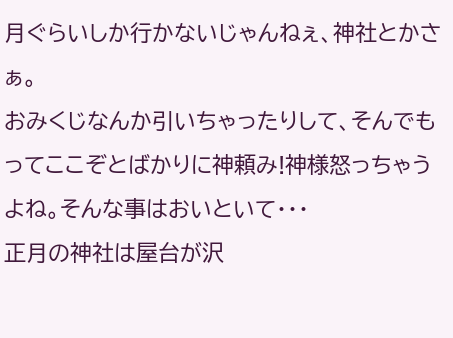月ぐらいしか行かないじゃんねぇ、神社とかさぁ。
おみくじなんか引いちゃったりして、そんでもってここぞとばかりに神頼み!神様怒っちゃうよね。そんな事はおいといて・・・
正月の神社は屋台が沢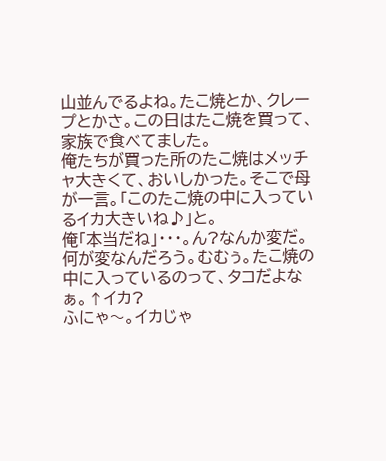山並んでるよね。たこ焼とか、クレープとかさ。この日はたこ焼を買って、家族で食べてました。
俺たちが買った所のたこ焼はメッチャ大きくて、おいしかった。そこで母が一言。「このたこ焼の中に入っているイカ大きいね♪」と。
俺「本当だね」・・・。ん?なんか変だ。何が変なんだろう。むむぅ。たこ焼の中に入っているのって、タコだよなぁ。↑イカ?
ふにゃ〜。イカじゃ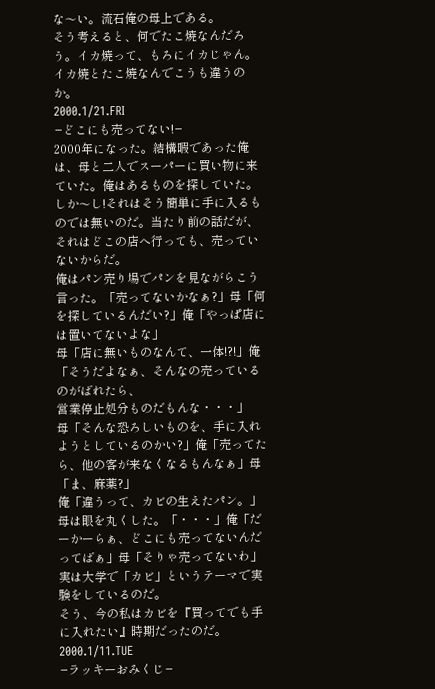な〜い。流石俺の母上である。
そう考えると、何でたこ焼なんだろう。イカ焼って、もろにイカじゃん。イカ焼とたこ焼なんでこうも違うのか。
2000.1/21.FRI
−どこにも売ってない!−
2000年になった。結構暇であった俺は、母と二人でスーパーに買い物に来ていた。俺はあるものを探していた。
しか〜し!それはそう簡単に手に入るものでは無いのだ。当たり前の話だが、それはどこの店へ行っても、売っていないからだ。
俺はパン売り場でパンを見ながらこう言った。「売ってないかなぁ?」母「何を探しているんだい?」俺「やっぱ店には置いてないよな」
母「店に無いものなんて、一体!?!」俺「そうだよなぁ、そんなの売っているのがばれたら、
営業停止処分ものだもんな・・・」
母「そんな恐ろしいものを、手に入れようとしているのかい?」俺「売ってたら、他の客が来なくなるもんなぁ」母「ま、麻薬?」
俺「違うって、カビの生えたパン。」母は眼を丸くした。「・・・」俺「だーかーらぁ、どこにも売ってないんだってばぁ」母「そりゃ売ってないわ」
実は大学で「カビ」というテーマで実験をしているのだ。
そう、今の私はカビを『買ってでも手に入れたい』時期だったのだ。
2000.1/11.TUE
−ラッキーおみくじ−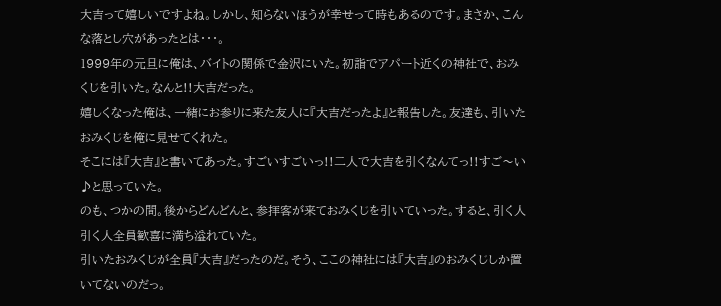大吉って嬉しいですよね。しかし、知らないほうが幸せって時もあるのです。まさか、こんな落とし穴があったとは・・・。
1999年の元旦に俺は、バイトの関係で金沢にいた。初詣でアパート近くの神社で、おみくじを引いた。なんと!!大吉だった。
嬉しくなった俺は、一緒にお参りに来た友人に『大吉だったよ』と報告した。友達も、引いたおみくじを俺に見せてくれた。
そこには『大吉』と書いてあった。すごいすごいっ!!二人で大吉を引くなんてっ!!すご〜い♪と思っていた。
のも、つかの間。後からどんどんと、参拝客が来ておみくじを引いていった。すると、引く人引く人全員歓喜に満ち溢れていた。
引いたおみくじが全員『大吉』だったのだ。そう、ここの神社には『大吉』のおみくじしか置いてないのだっ。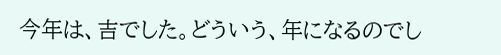今年は、吉でした。どういう、年になるのでし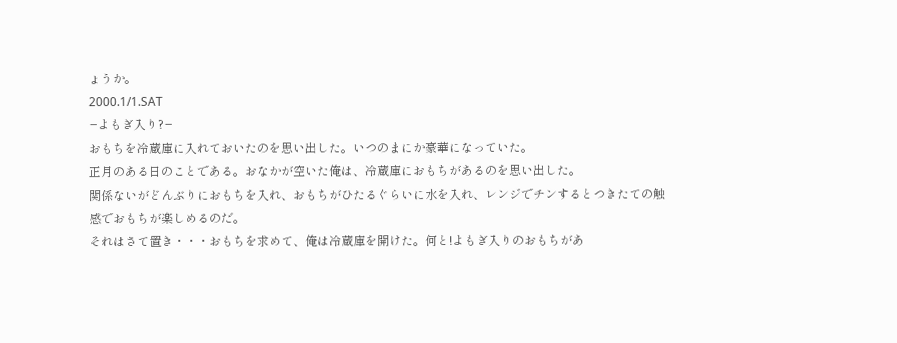ょうか。
2000.1/1.SAT
−よもぎ入り?−
おもちを冷蔵庫に入れておいたのを思い出した。いつのまにか豪華になっていた。
正月のある日のことである。おなかが空いた俺は、冷蔵庫におもちがあるのを思い出した。
関係ないがどんぶりにおもちを入れ、おもちがひたるぐらいに水を入れ、レンジでチンするとつきたての触感でおもちが楽しめるのだ。
それはさて置き・・・おもちを求めて、俺は冷蔵庫を開けた。何と!よもぎ入りのおもちがあ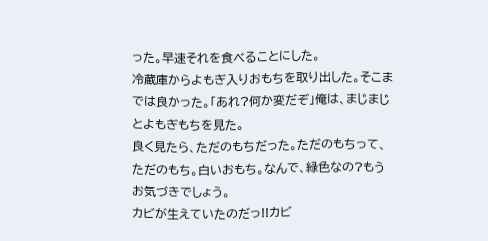った。早速それを食べることにした。
冷蔵庫からよもぎ入りおもちを取り出した。そこまでは良かった。「あれ?何か変だぞ」俺は、まじまじとよもぎもちを見た。
良く見たら、ただのもちだった。ただのもちって、ただのもち。白いおもち。なんで、緑色なの?もうお気づきでしょう。
カビが生えていたのだっ!!カビ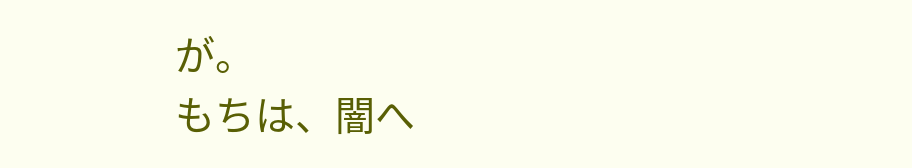が。
もちは、闇へ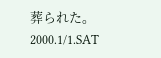葬られた。
2000.1/1.SAT